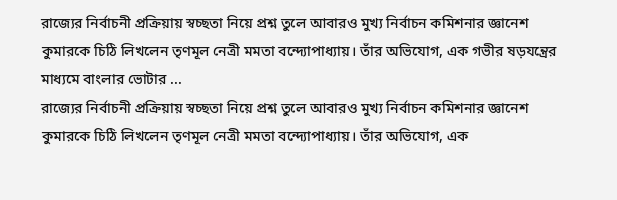রাজ্যের নির্বাচনী প্রক্রিয়ায় স্বচ্ছতা নিয়ে প্রশ্ন তুলে আবারও মুখ্য নির্বাচন কমিশনার জ্ঞানেশ কুমারকে চিঠি লিখলেন তৃণমূল নেত্রী মমতা বন্দ্যোপাধ্যায়। তাঁর অভিযোগ, এক গভীর ষড়যন্ত্রের মাধ্যমে বাংলার ভোটার ...
রাজ্যের নির্বাচনী প্রক্রিয়ায় স্বচ্ছতা নিয়ে প্রশ্ন তুলে আবারও মুখ্য নির্বাচন কমিশনার জ্ঞানেশ কুমারকে চিঠি লিখলেন তৃণমূল নেত্রী মমতা বন্দ্যোপাধ্যায়। তাঁর অভিযোগ, এক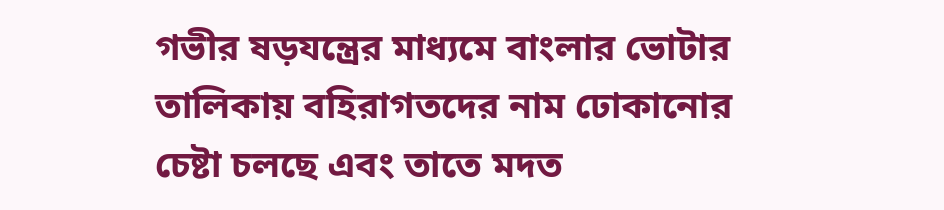গভীর ষড়যন্ত্রের মাধ্যমে বাংলার ভোটার তালিকায় বহিরাগতদের নাম ঢোকানোর চেষ্টা চলছে এবং তাতে মদত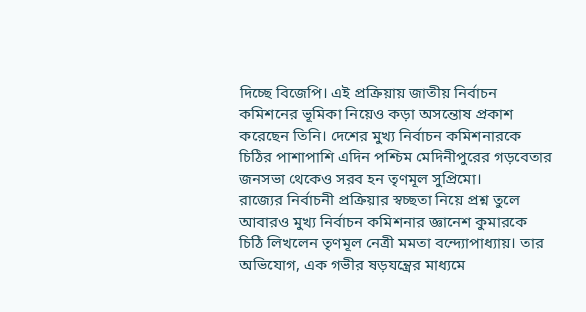দিচ্ছে বিজেপি। এই প্রক্রিয়ায় জাতীয় নির্বাচন কমিশনের ভূমিকা নিয়েও কড়া অসন্তোষ প্রকাশ করেছেন তিনি। দেশের মুখ্য নির্বাচন কমিশনারকে চিঠির পাশাপাশি এদিন পশ্চিম মেদিনীপুরের গড়বেতার জনসভা থেকেও সরব হন তৃণমূল সুপ্রিমো।
রাজ্যের নির্বাচনী প্রক্রিয়ার স্বচ্ছতা নিয়ে প্রশ্ন তুলে আবারও মুখ্য নির্বাচন কমিশনার জ্ঞানেশ কুমারকে চিঠি লিখলেন তৃণমূল নেত্রী মমতা বন্দ্যোপাধ্যায়। তার অভিযোগ, এক গভীর ষড়যন্ত্রের মাধ্যমে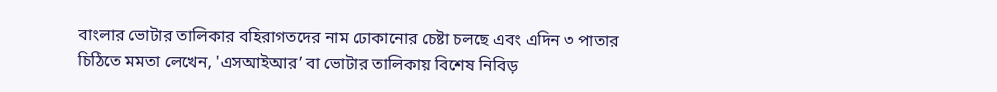বাংলার ভোটার তালিকার বহিরাগতদের নাম ঢোকানোর চেষ্টা চলছে এবং এদিন ৩ পাতার চিঠিতে মমতা লেখেন, 'এসআইআর’ বা ভোটার তালিকায় বিশেষ নিবিড়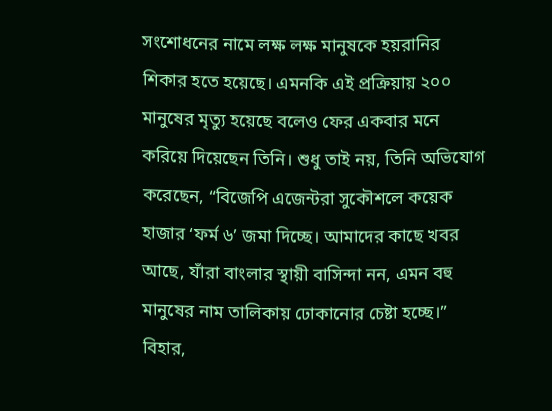সংশোধনের নামে লক্ষ লক্ষ মানুষকে হয়রানির শিকার হতে হয়েছে। এমনকি এই প্রক্রিয়ায় ২০০ মানুষের মৃত্যু হয়েছে বলেও ফের একবার মনে করিয়ে দিয়েছেন তিনি। শুধু তাই নয়, তিনি অভিযোগ করেছেন, “বিজেপি এজেন্টরা সুকৌশলে কয়েক হাজার ‘ফর্ম ৬’ জমা দিচ্ছে। আমাদের কাছে খবর আছে, যাঁরা বাংলার স্থায়ী বাসিন্দা নন, এমন বহু মানুষের নাম তালিকায় ঢোকানোর চেষ্টা হচ্ছে।” বিহার,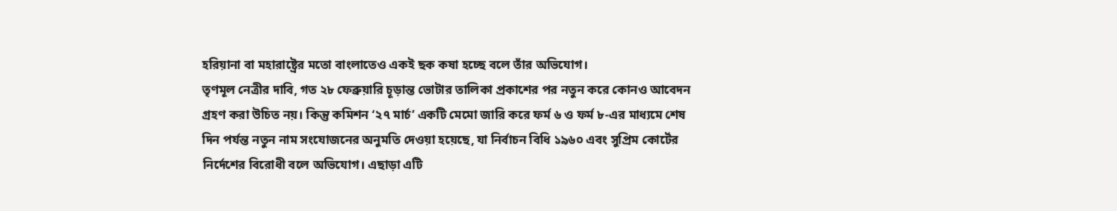হরিয়ানা বা মহারাষ্ট্রের মতো বাংলাতেও একই ছক কষা হচ্ছে বলে তাঁর অভিযোগ।
তৃণমূল নেত্রীর দাবি, গত ২৮ ফেব্রুয়ারি চূড়ান্ত ভোটার তালিকা প্রকাশের পর নতুন করে কোনও আবেদন গ্রহণ করা উচিত নয়। কিন্তু কমিশন ‘২৭ মার্চ’ একটি মেমো জারি করে ফর্ম ৬ ও ফর্ম ৮-এর মাধ্যমে শেষ দিন পর্যন্ত নতুন নাম সংযোজনের অনুমতি দেওয়া হয়েছে, যা নির্বাচন বিধি ১৯৬০ এবং সুপ্রিম কোর্টের নির্দেশের বিরোধী বলে অভিযোগ। এছাড়া এটি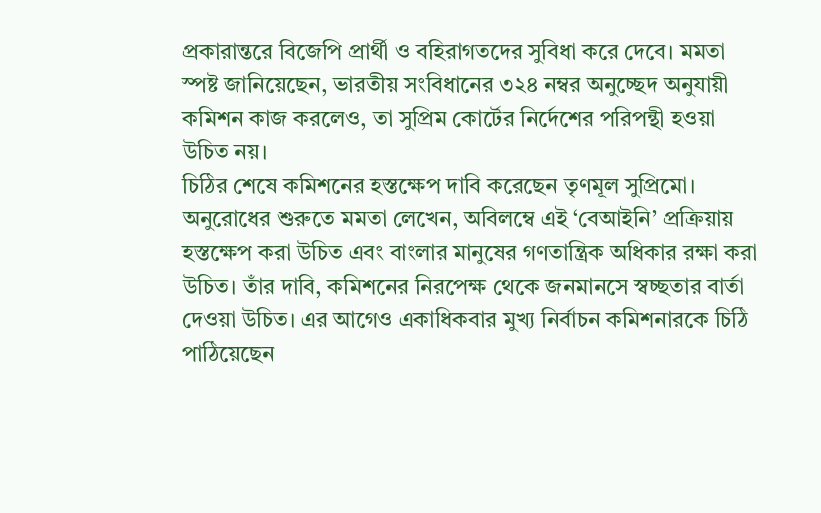প্রকারান্তরে বিজেপি প্রার্থী ও বহিরাগতদের সুবিধা করে দেবে। মমতা স্পষ্ট জানিয়েছেন, ভারতীয় সংবিধানের ৩২৪ নম্বর অনুচ্ছেদ অনুযায়ী কমিশন কাজ করলেও, তা সুপ্রিম কোর্টের নির্দেশের পরিপন্থী হওয়া উচিত নয়।
চিঠির শেষে কমিশনের হস্তক্ষেপ দাবি করেছেন তৃণমূল সুপ্রিমো। অনুরোধের শুরুতে মমতা লেখেন, অবিলম্বে এই ‘বেআইনি’ প্রক্রিয়ায় হস্তক্ষেপ করা উচিত এবং বাংলার মানুষের গণতান্ত্রিক অধিকার রক্ষা করা উচিত। তাঁর দাবি, কমিশনের নিরপেক্ষ থেকে জনমানসে স্বচ্ছতার বার্তা দেওয়া উচিত। এর আগেও একাধিকবার মুখ্য নির্বাচন কমিশনারকে চিঠি পাঠিয়েছেন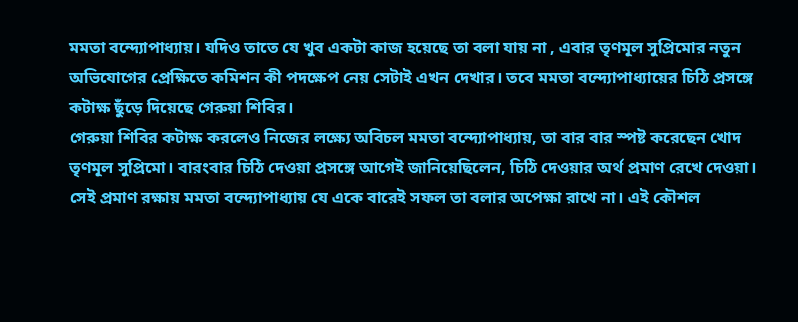মমতা বন্দ্যোপাধ্যায়। যদিও তাতে যে খুব একটা কাজ হয়েছে তা বলা যায় না , এবার তৃণমূল সুপ্রিমোর নতুন অভিযোগের প্রেক্ষিতে কমিশন কী পদক্ষেপ নেয় সেটাই এখন দেখার। তবে মমতা বন্দ্যোপাধ্যায়ের চিঠি প্রসঙ্গে কটাক্ষ ছুঁড়ে দিয়েছে গেরুয়া শিবির।
গেরুয়া শিবির কটাক্ষ করলেও নিজের লক্ষ্যে অবিচল মমতা বন্দ্যোপাধ্যায়, তা বার বার স্পষ্ট করেছেন খোদ তৃণমূল সুপ্রিমো। বারংবার চিঠি দেওয়া প্রসঙ্গে আগেই জানিয়েছিলেন, চিঠি দেওয়ার অর্থ প্রমাণ রেখে দেওয়া। সেই প্রমাণ রক্ষায় মমতা বন্দ্যোপাধ্যায় যে একে বারেই সফল তা বলার অপেক্ষা রাখে না। এই কৌশল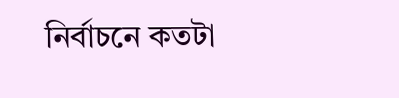নির্বাচনে কতটা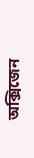অক্সিজেন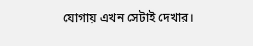যোগায় এখন সেটাই দেখার।